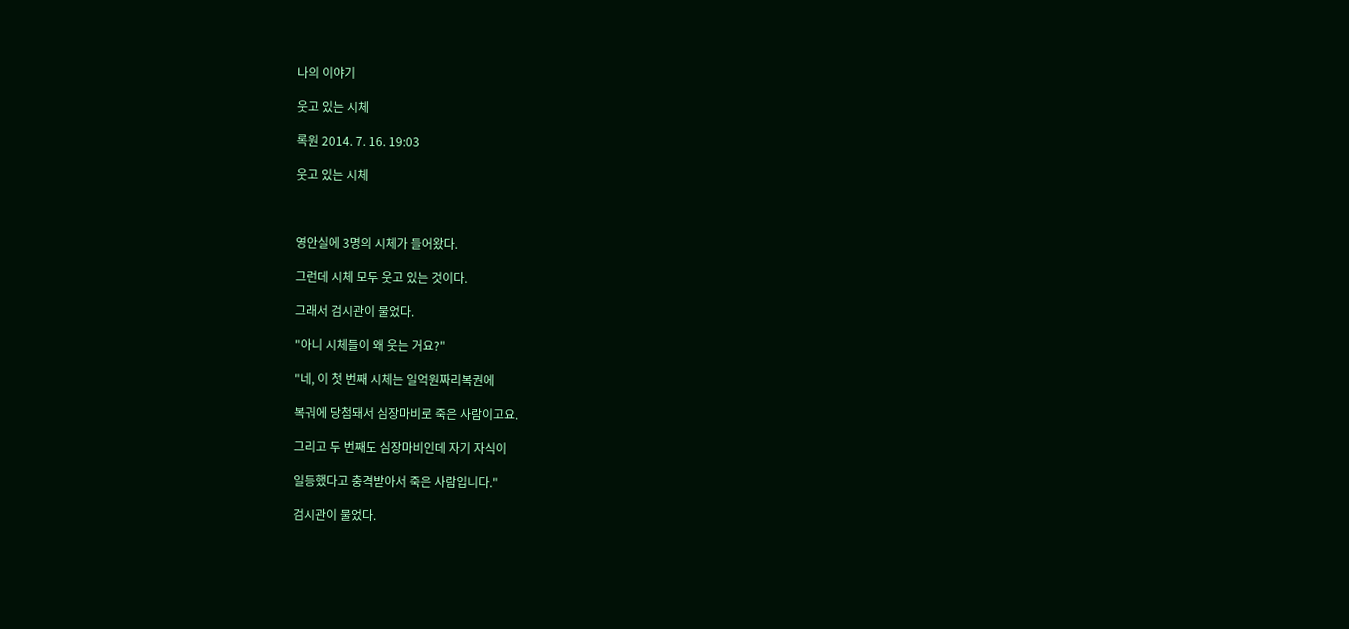나의 이야기

웃고 있는 시체

록원 2014. 7. 16. 19:03

웃고 있는 시체



영안실에 3명의 시체가 들어왔다.

그런데 시체 모두 웃고 있는 것이다.

그래서 검시관이 물었다.

"아니 시체들이 왜 웃는 거요?"

"네, 이 첫 번째 시체는 일억원짜리복권에

복궈에 당첨돼서 심장마비로 죽은 사람이고요.

그리고 두 번째도 심장마비인데 자기 자식이

일등했다고 충격받아서 죽은 사람입니다."

검시관이 물었다.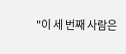"이 세 번째 사람은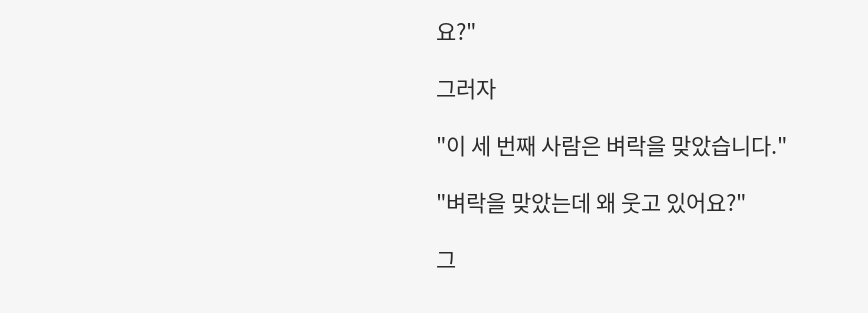요?"

그러자

"이 세 번째 사람은 벼락을 맞았습니다."

"벼락을 맞았는데 왜 웃고 있어요?"

그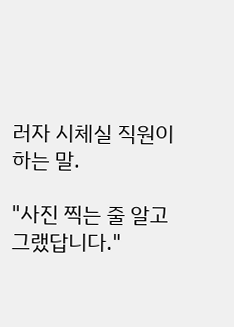러자 시체실 직원이 하는 말.

"사진 찍는 줄 알고 그랬답니다."